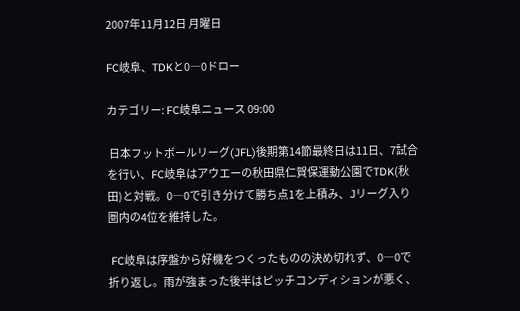2007年11月12日 月曜日

FC岐阜、TDKと0―0ドロー

カテゴリー: FC岐阜ニュース 09:00

 日本フットボールリーグ(JFL)後期第14節最終日は11日、7試合を行い、FC岐阜はアウエーの秋田県仁賀保運動公園でTDK(秋田)と対戦。0―0で引き分けて勝ち点1を上積み、Jリーグ入り圏内の4位を維持した。

 FC岐阜は序盤から好機をつくったものの決め切れず、0―0で折り返し。雨が強まった後半はピッチコンディションが悪く、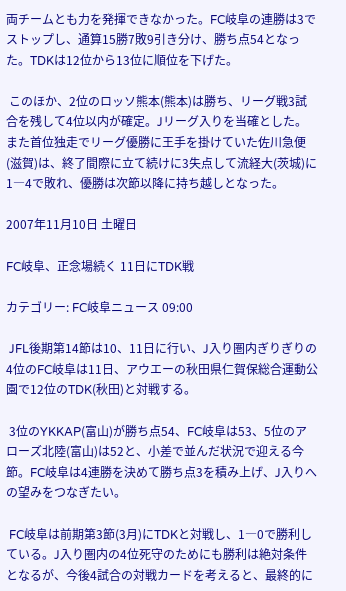両チームとも力を発揮できなかった。FC岐阜の連勝は3でストップし、通算15勝7敗9引き分け、勝ち点54となった。TDKは12位から13位に順位を下げた。

 このほか、2位のロッソ熊本(熊本)は勝ち、リーグ戦3試合を残して4位以内が確定。Jリーグ入りを当確とした。また首位独走でリーグ優勝に王手を掛けていた佐川急便(滋賀)は、終了間際に立て続けに3失点して流経大(茨城)に1―4で敗れ、優勝は次節以降に持ち越しとなった。

2007年11月10日 土曜日

FC岐阜、正念場続く 11日にTDK戦

カテゴリー: FC岐阜ニュース 09:00

 JFL後期第14節は10、11日に行い、J入り圏内ぎりぎりの4位のFC岐阜は11日、アウエーの秋田県仁賀保総合運動公園で12位のTDK(秋田)と対戦する。

 3位のYKKAP(富山)が勝ち点54、FC岐阜は53、5位のアローズ北陸(富山)は52と、小差で並んだ状況で迎える今節。FC岐阜は4連勝を決めて勝ち点3を積み上げ、J入りへの望みをつなぎたい。

 FC岐阜は前期第3節(3月)にTDKと対戦し、1―0で勝利している。J入り圏内の4位死守のためにも勝利は絶対条件となるが、今後4試合の対戦カードを考えると、最終的に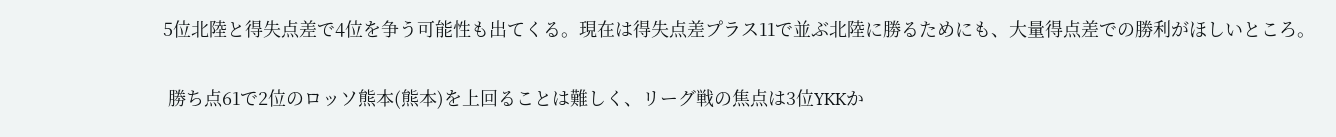5位北陸と得失点差で4位を争う可能性も出てくる。現在は得失点差プラス11で並ぶ北陸に勝るためにも、大量得点差での勝利がほしいところ。

 勝ち点61で2位のロッソ熊本(熊本)を上回ることは難しく、リーグ戦の焦点は3位YKKか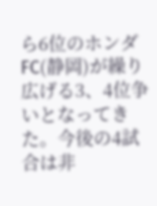ら6位のホンダFC(静岡)が繰り広げる3、4位争いとなってきた。今後の4試合は非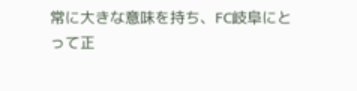常に大きな意味を持ち、FC岐阜にとって正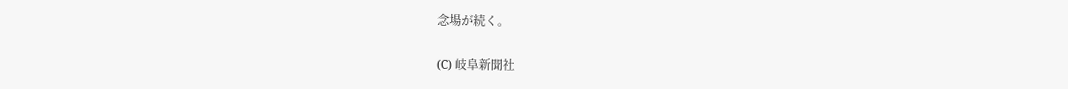念場が続く。

(C) 岐阜新聞社